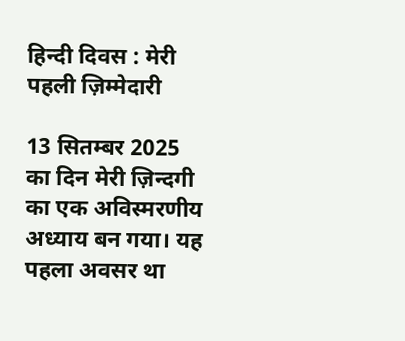हिन्दी दिवस : मेरी पहली ज़िम्मेदारी

13 सितम्बर 2025 का दिन मेरी ज़िन्दगी का एक अविस्मरणीय अध्याय बन गया। यह पहला अवसर था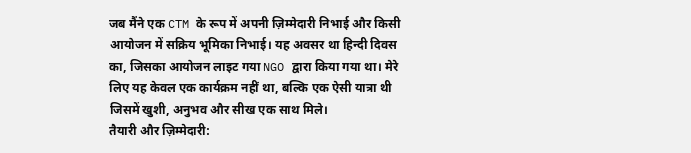जब मैंने एक CTM के रूप में अपनी ज़िम्मेदारी निभाई और किसी आयोजन में सक्रिय भूमिका निभाई। यह अवसर था हिन्दी दिवस का, जिसका आयोजन लाइट गया NGO द्वारा किया गया था। मेरे लिए यह केवल एक कार्यक्रम नहीं था, बल्कि एक ऐसी यात्रा थी जिसमें खुशी, अनुभव और सीख एक साथ मिले।
तैयारी और ज़िम्मेदारी: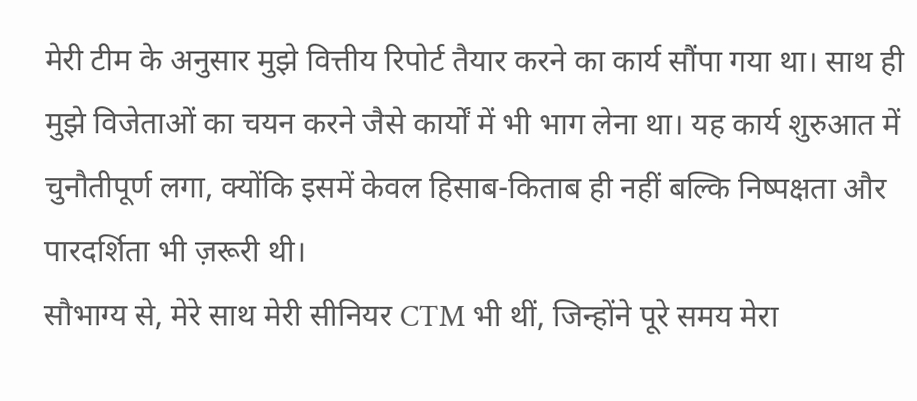मेरी टीम के अनुसार मुझे वित्तीय रिपोर्ट तैयार करने का कार्य सौंपा गया था। साथ ही मुझे विजेताओं का चयन करने जैसे कार्यों में भी भाग लेना था। यह कार्य शुरुआत में चुनौतीपूर्ण लगा, क्योंकि इसमें केवल हिसाब-किताब ही नहीं बल्कि निष्पक्षता और पारदर्शिता भी ज़रूरी थी।
सौभाग्य से, मेरे साथ मेरी सीनियर CTM भी थीं, जिन्होंने पूरे समय मेरा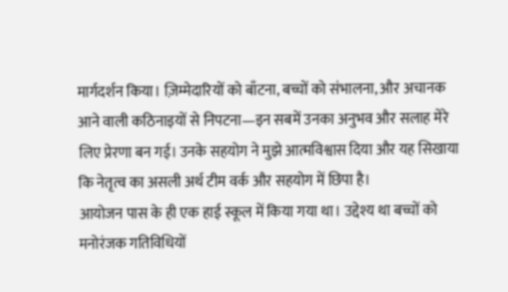मार्गदर्शन किया। ज़िम्मेदारियों को बाँटना, बच्चों को संभालना, और अचानक आने वाली कठिनाइयों से निपटना—इन सबमें उनका अनुभव और सलाह मेरे लिए प्रेरणा बन गई। उनके सहयोग ने मुझे आत्मविश्वास दिया और यह सिखाया कि नेतृत्व का असली अर्थ टीम वर्क और सहयोग में छिपा है।
आयोजन पास के ही एक हाई स्कूल में किया गया था। उद्देश्य था बच्चों को मनोरंजक गतिविधियों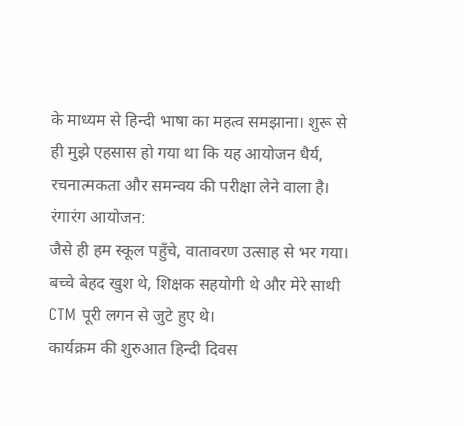के माध्यम से हिन्दी भाषा का महत्व समझाना। शुरू से ही मुझे एहसास हो गया था कि यह आयोजन धैर्य, रचनात्मकता और समन्वय की परीक्षा लेने वाला है।
रंगारंग आयोजन:
जैसे ही हम स्कूल पहुँचे, वातावरण उत्साह से भर गया। बच्चे बेहद खुश थे, शिक्षक सहयोगी थे और मेरे साथी CTM पूरी लगन से जुटे हुए थे।
कार्यक्रम की शुरुआत हिन्दी दिवस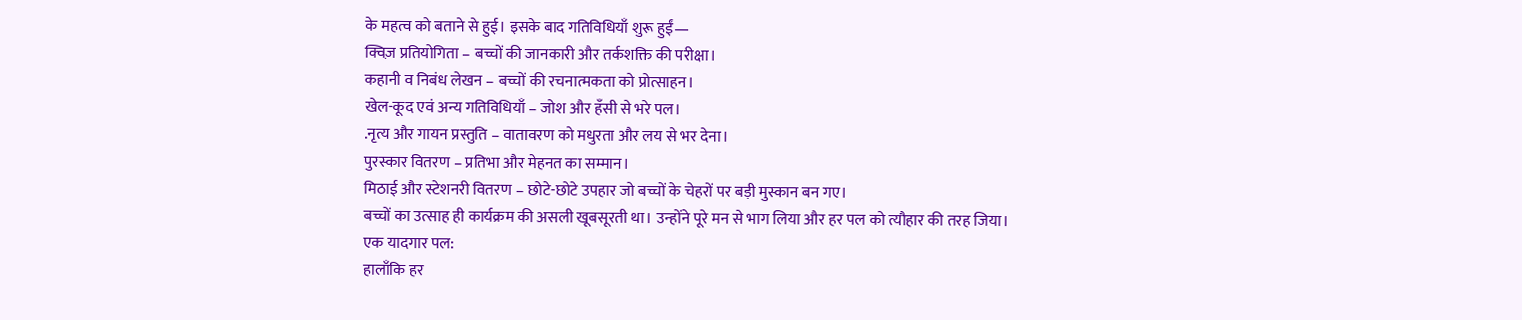के महत्व को बताने से हुई। इसके बाद गतिविधियाँ शुरू हुईं—
क्विज़ प्रतियोगिता – बच्चों की जानकारी और तर्कशक्ति की परीक्षा।
कहानी व निबंध लेखन – बच्चों की रचनात्मकता को प्रोत्साहन।
खेल-कूद एवं अन्य गतिविधियाँ – जोश और हँसी से भरे पल।
.नृत्य और गायन प्रस्तुति – वातावरण को मधुरता और लय से भर देना।
पुरस्कार वितरण – प्रतिभा और मेहनत का सम्मान।
मिठाई और स्टेशनरी वितरण – छोटे-छोटे उपहार जो बच्चों के चेहरों पर बड़ी मुस्कान बन गए।
बच्चों का उत्साह ही कार्यक्रम की असली खूबसूरती था। उन्होंने पूरे मन से भाग लिया और हर पल को त्यौहार की तरह जिया।
एक यादगार पल:
हालाँकि हर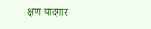क्षण यादगार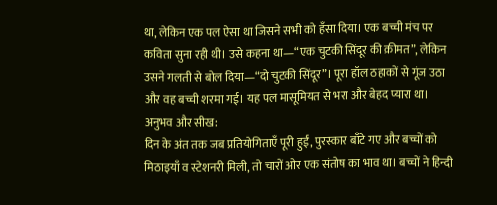था, लेकिन एक पल ऐसा था जिसने सभी को हँसा दिया। एक बच्ची मंच पर कविता सुना रही थी। उसे कहना था—“एक चुटकी सिंदूर की क़ीमत”, लेकिन उसने गलती से बोल दिया—“दो चुटकी सिंदूर”। पूरा हॉल ठहाकों से गूंज उठा और वह बच्ची शरमा गई। यह पल मासूमियत से भरा और बेहद प्यारा था।
अनुभव और सीख:
दिन के अंत तक जब प्रतियोगिताएँ पूरी हुईं, पुरस्कार बाँटे गए और बच्चों को मिठाइयाँ व स्टेशनरी मिली, तो चारों ओर एक संतोष का भाव था। बच्चों ने हिन्दी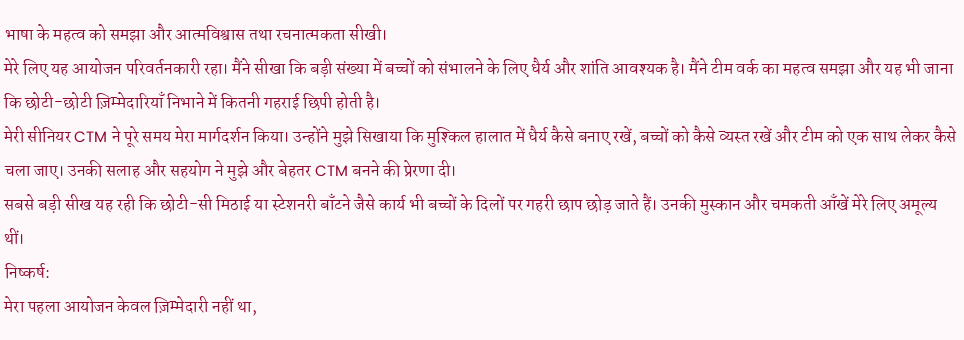भाषा के महत्व को समझा और आत्मविश्वास तथा रचनात्मकता सीखी।
मेरे लिए यह आयोजन परिवर्तनकारी रहा। मैंने सीखा कि बड़ी संख्या में बच्चों को संभालने के लिए धैर्य और शांति आवश्यक है। मैंने टीम वर्क का महत्व समझा और यह भी जाना कि छोटी-छोटी ज़िम्मेदारियाँ निभाने में कितनी गहराई छिपी होती है।
मेरी सीनियर CTM ने पूरे समय मेरा मार्गदर्शन किया। उन्होंने मुझे सिखाया कि मुश्किल हालात में धैर्य कैसे बनाए रखें, बच्चों को कैसे व्यस्त रखें और टीम को एक साथ लेकर कैसे चला जाए। उनकी सलाह और सहयोग ने मुझे और बेहतर CTM बनने की प्रेरणा दी।
सबसे बड़ी सीख यह रही कि छोटी-सी मिठाई या स्टेशनरी बाँटने जैसे कार्य भी बच्चों के दिलों पर गहरी छाप छोड़ जाते हैं। उनकी मुस्कान और चमकती आँखें मेरे लिए अमूल्य थीं।
निष्कर्ष:
मेरा पहला आयोजन केवल ज़िम्मेदारी नहीं था,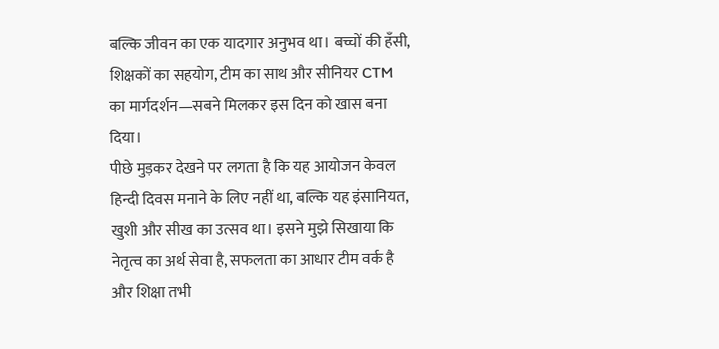बल्कि जीवन का एक यादगार अनुभव था। बच्चों की हँसी, शिक्षकों का सहयोग, टीम का साथ और सीनियर CTM का मार्गदर्शन—सबने मिलकर इस दिन को खास बना दिया।
पीछे मुड़कर देखने पर लगता है कि यह आयोजन केवल हिन्दी दिवस मनाने के लिए नहीं था, बल्कि यह इंसानियत, खुशी और सीख का उत्सव था। इसने मुझे सिखाया कि नेतृत्व का अर्थ सेवा है, सफलता का आधार टीम वर्क है और शिक्षा तभी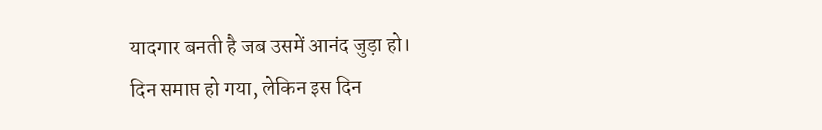यादगार बनती है जब उसमें आनंद जुड़ा हो।
दिन समाप्त हो गया, लेकिन इस दिन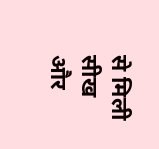से मिली सीख और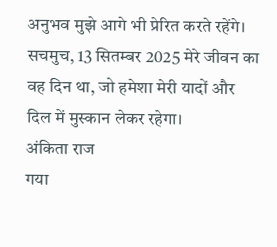अनुभव मुझे आगे भी प्रेरित करते रहेंगे। सचमुच, 13 सितम्बर 2025 मेरे जीवन का वह दिन था, जो हमेशा मेरी यादों और दिल में मुस्कान लेकर रहेगा।
अंकिता राज
गया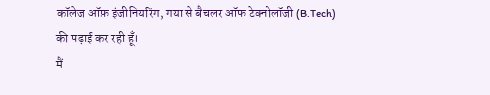कॉलेज ऑफ़ इंजीनियरिंग, गया से बैचलर ऑफ टेक्नोलॉजी (B.Tech) की पढ़ाई कर रही हूँ।
मैं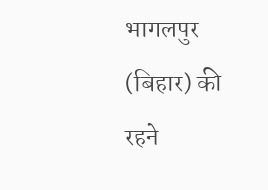भागलपुर (बिहार) की रहने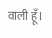वाली हूँ।